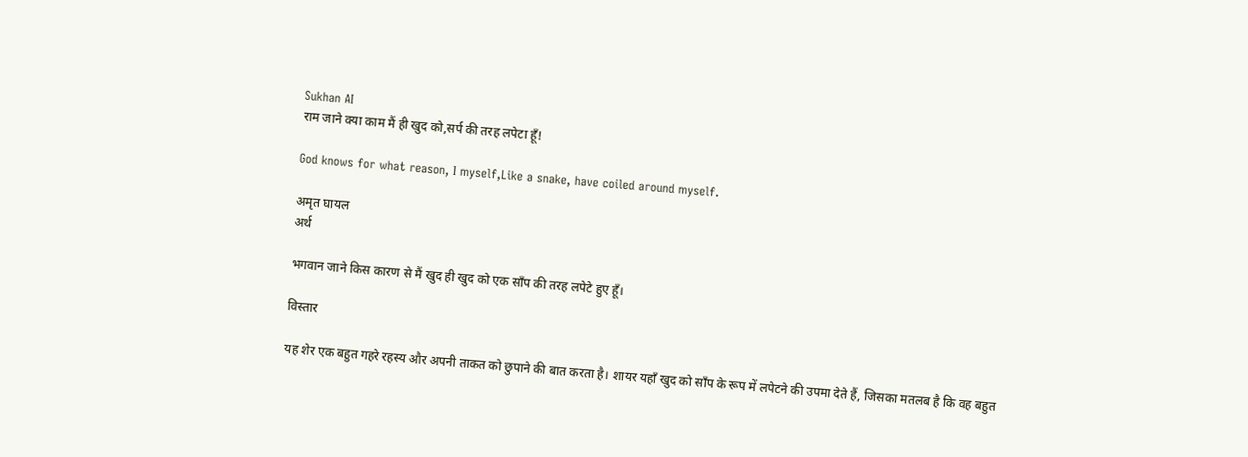Sukhan AI
राम जाने क्या काम मैं ही खुद को,सर्प की तरह लपेटा हूँ!

God knows for what reason, I myself,Like a snake, have coiled around myself.

अमृत घायल
अर्थ

भगवान जाने किस कारण से मैं खुद ही खुद को एक साँप की तरह लपेटे हुए हूँ।

विस्तार

यह शेर एक बहुत गहरे रहस्य और अपनी ताकत को छुपाने की बात करता है। शायर यहाँ खुद को साँप के रूप में लपेटने की उपमा देते हैं, जिसका मतलब है कि वह बहुत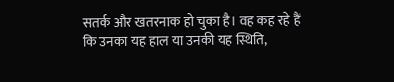सतर्क और खतरनाक हो चुका है। वह कह रहे हैं कि उनका यह हाल या उनकी यह स्थिति,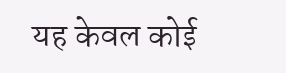यह केवल कोई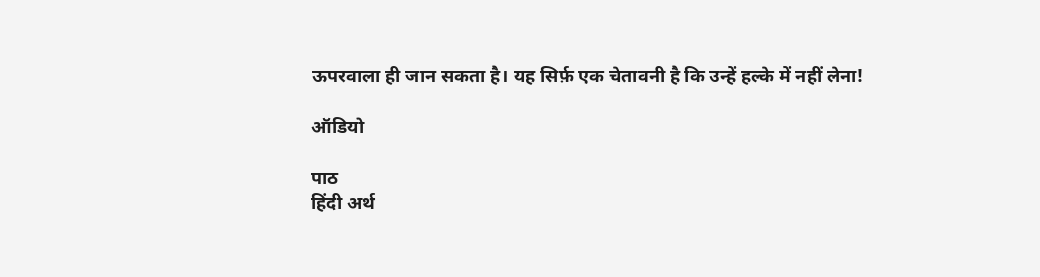ऊपरवाला ही जान सकता है। यह सिर्फ़ एक चेतावनी है कि उन्हें हल्के में नहीं लेना!

ऑडियो

पाठ
हिंदी अर्थ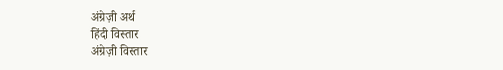अंग्रेज़ी अर्थ
हिंदी विस्तार
अंग्रेज़ी विस्तार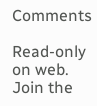Comments

Read-only on web. Join the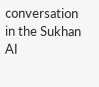conversation in the Sukhan AI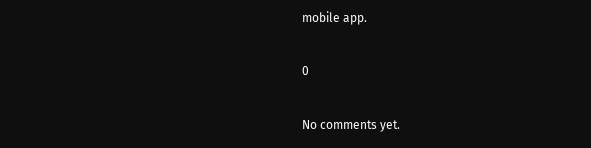mobile app.

0

No comments yet.